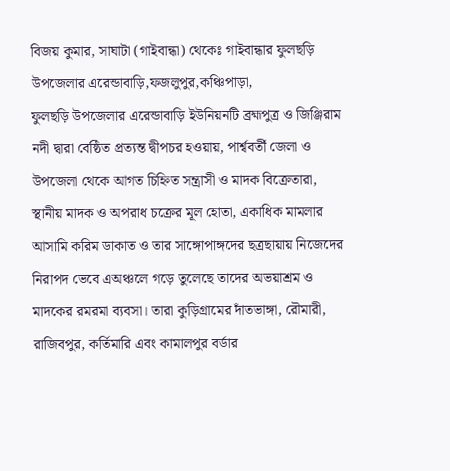বিজয় কুমার, সাঘাটা (গাইবান্ধা) থেকেঃ গাইবান্ধার ফুলছড়ি উপজেলার এরেন্ডাবাড়ি,ফজলুপুর,কঞ্চিপাড়া,
ফুলছড়ি উপজেলার এরেন্ডাবাড়ি ইউনিয়নটি ব্রহ্মপুত্র ও জিঞ্জিরাম নদী দ্বারা বেষ্ঠিত প্রত্যন্ত দ্বীপচর হওয়ায়, পার্শ্ববর্তী জেলা ও উপজেলা থেকে আগত চিহ্নিত সন্ত্রাসী ও মাদক বিক্রেতারা, স্থানীয় মাদক ও অপরাধ চক্রের মূল হোতা, একাধিক মামলার আসামি করিম ডাকাত ও তার সাঙ্গোপাঙ্গদের ছত্রছায়ায় নিজেদের নিরাপদ ভেবে এঅঞ্চলে গড়ে তুলেছে তাদের অভয়াশ্রম ও মাদকের রমরমা ব্যবসা। তারা কুড়িগ্রামের দাঁতভাঙ্গা, রৌমারী, রাজিবপুর, কর্তিমারি এবং কামালপুর বর্ডার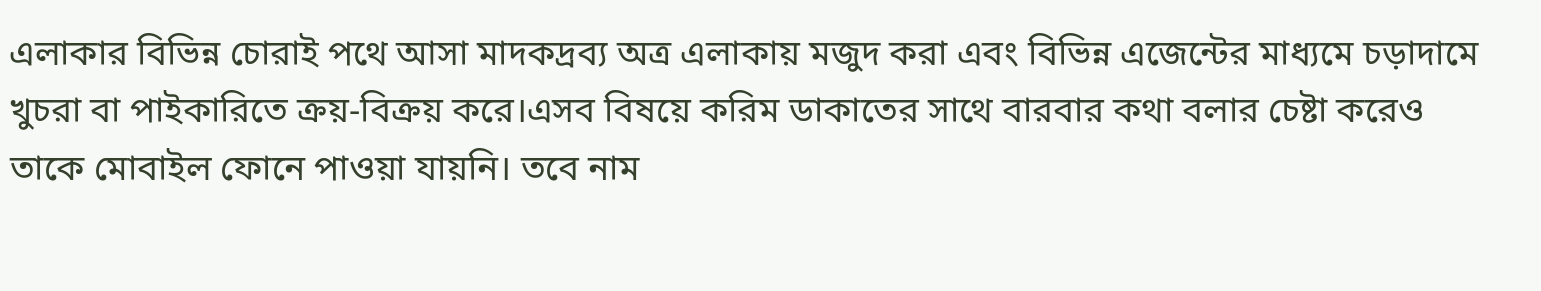এলাকার বিভিন্ন চোরাই পথে আসা মাদকদ্রব্য অত্র এলাকায় মজুদ করা এবং বিভিন্ন এজেন্টের মাধ্যমে চড়াদামে খুচরা বা পাইকারিতে ক্রয়-বিক্রয় করে।এসব বিষয়ে করিম ডাকাতের সাথে বারবার কথা বলার চেষ্টা করেও তাকে মোবাইল ফোনে পাওয়া যায়নি। তবে নাম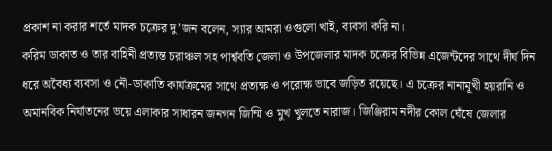প্রকাশ না করার শর্তে মাদক চক্রের দু’জন বলেন, স্যার আমরা ওগুলো খাই, ব্যবসা করি না।
করিম ডাকাত ও তার বাহিনী প্রত্যন্ত চরাঞ্চল সহ পার্শ্ববতি জেলা ও উপজেলার মাদক চক্রের বিভিন্ন এজেন্টদের সাথে দীর্ঘ দিন ধরে অবৈধ্য ব্যবসা ও নৌ-ডাকাতি কার্যক্রমের সাথে প্রত্যক্ষ ও পরোক্ষ ভাবে জড়িত রয়েছে। এ চক্রের নানামূখী হয়রানি ও অমানবিক নির্যাতনের ভয়ে এলাকার সাধারন জনগন জিম্মি ও মুখ খুলতে নারাজ। জিঞ্জিরাম নদীর কোল ঘেঁষে জেলার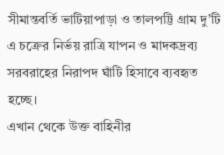সীমান্তবর্তি ভাটিয়াপাড়া ও তালপট্টি গ্রাম দু’টি এ চক্রের নির্ভয় রাত্রি যাপন ও মাদকদ্রব্য সরবরাহের নিরাপদ ঘাঁটি হিসাবে ব্যবহৃত হচ্ছে।
এখান থেকে উক্ত বাহিনীর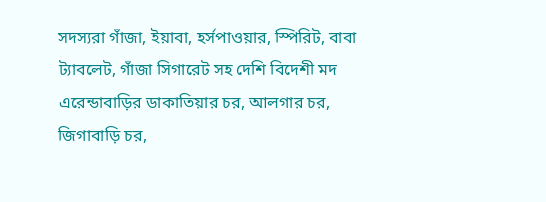সদস্যরা গাঁজা, ইয়াবা, হর্সপাওয়ার, স্পিরিট, বাবা ট্যাবলেট, গাঁজা সিগারেট সহ দেশি বিদেশী মদ এরেন্ডাবাড়ির ডাকাতিয়ার চর, আলগার চর, জিগাবাড়ি চর,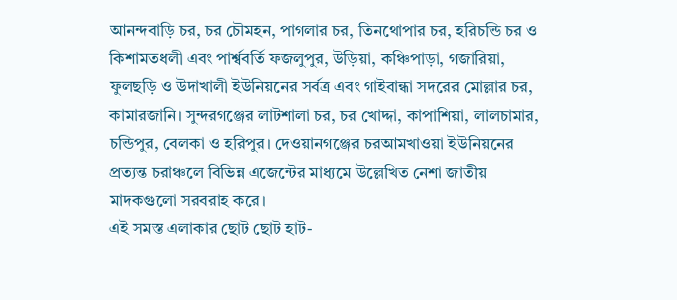আনন্দবাড়ি চর, চর চৌমহন, পাগলার চর, তিনথোপার চর, হরিচন্ডি চর ও কিশামতধলী এবং পার্শ্ববর্তি ফজলুপুর, উড়িয়া, কঞ্চিপাড়া, গজারিয়া, ফুলছড়ি ও উদাখালী ইউনিয়নের সর্বত্র এবং গাইবান্ধা সদরের মোল্লার চর, কামারজানি। সুন্দরগঞ্জের লাটশালা চর, চর খোদ্দা, কাপাশিয়া, লালচামার, চন্ডিপুর, বেলকা ও হরিপুর। দেওয়ানগঞ্জের চরআমখাওয়া ইউনিয়নের প্রত্যন্ত চরাঞ্চলে বিভিন্ন এজেন্টের মাধ্যমে উল্লেখিত নেশা জাতীয় মাদকগুলো সরবরাহ করে।
এই সমস্ত এলাকার ছোট ছোট হাট-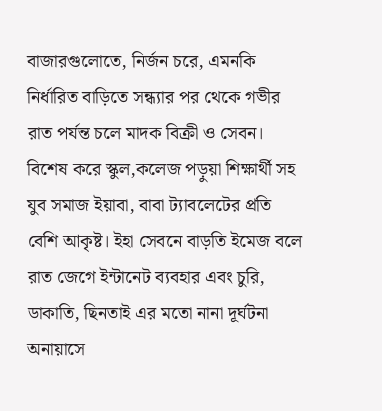বাজারগুলোতে, নির্জন চরে, এমনকি নির্ধারিত বাড়িতে সন্ধ্যার পর থেকে গভীর রাত পর্যন্ত চলে মাদক বিক্রী ও সেবন। বিশেষ করে স্কুল,কলেজ পড়ুয়া শিক্ষার্থী সহ যুব সমাজ ইয়াবা, বাবা ট্যাবলেটের প্রতি বেশি আকৃষ্ট। ইহা সেবনে বাড়তি ইমেজ বলে রাত জেগে ইন্টানেট ব্যবহার এবং চুরি, ডাকাতি, ছিনতাই এর মতো নানা দূর্ঘটনা অনায়াসে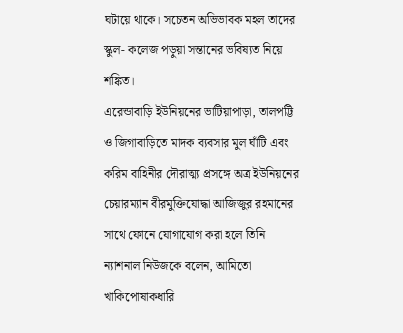ঘটায়ে থাকে। সচেতন অভিভাবক মহল তাদের স্কুল- কলেজ পড়ুয়া সন্তানের ভবিষ্যত নিয়ে শঙ্কিত।
এরেন্ডাবাড়ি ইউনিয়নের ভাটিয়াপাড়া, তালপট্টি ও জিগাবাড়িতে মাদক ব্যবসার মুল ঘাঁটি এবং করিম বাহিনীর দৌরাত্ম্য প্রসঙ্গে অত্র ইউনিয়নের চেয়ারম্যান বীরমুক্তিযোদ্ধা আজিজুর রহমানের সাথে ফোনে যোগাযোগ করা হলে তিনি ন্যাশনাল নিউজকে বলেন, আমিতো খাকিপোষাকধারি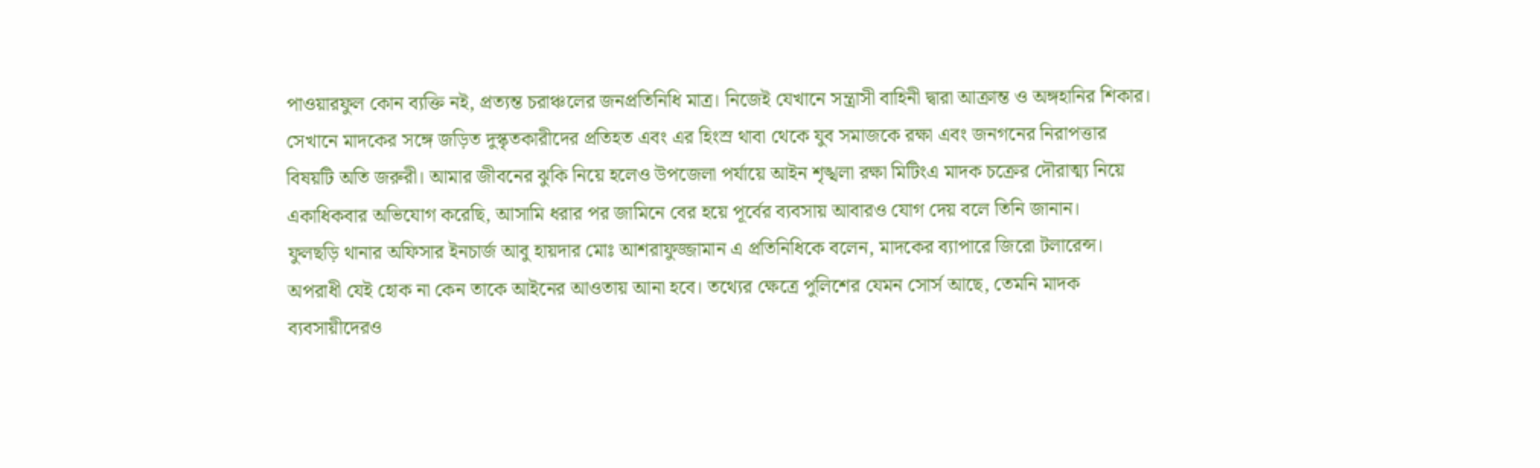পাওয়ারফুল কোন ব্যক্তি নই, প্রত্যন্ত চরাঞ্চলের জনপ্রতিনিধি মাত্র। নিজেই যেখানে সন্ত্রাসী বাহিনী দ্বারা আক্রান্ত ও অঙ্গহানির শিকার।
সেখানে মাদকের সঙ্গে জড়িত দুস্কৃতকারীদের প্রতিহত এবং এর হিংস্র থাবা থেকে যুব সমাজকে রক্ষা এবং জনগনের নিরাপত্তার বিষয়টি অতি জরুরী। আমার জীবনের ঝুকি নিয়ে হলেও উপজেলা পর্যায়ে আইন শৃঙ্খলা রক্ষা মিটিংএ মাদক চক্রের দৌরাত্ম্য নিয়ে একাধিকবার অভিযোগ করেছি, আসামি ধরার পর জামিনে বের হয়ে পূর্বের ব্যবসায় আবারও যোগ দেয় বলে তিনি জানান।
ফুলছড়ি থানার অফিসার ইনচার্জ আবু হায়দার মোঃ আশরাফুজ্জামান এ প্রতিনিধিকে বলেন, মাদকের ব্যাপারে জিরো টলারেন্স। অপরাধী যেই হোক না কেন তাকে আইনের আওতায় আনা হবে। তথ্যের ক্ষেত্রে পুলিশের যেমন সোর্স আছে, তেমনি মাদক ব্যবসায়ীদেরও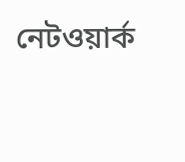নেটওয়ার্ক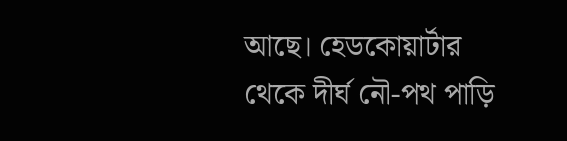আছে। হেডকোয়ার্টার থেকে দীর্ঘ নৌ-পথ পাড়ি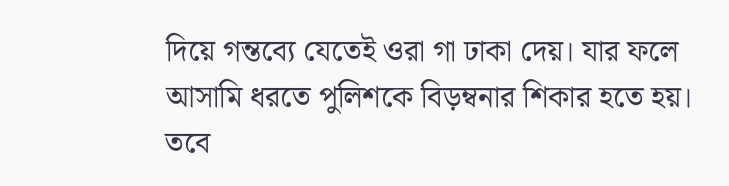দিয়ে গন্তব্যে যেতেই ওরা গা ঢাকা দেয়। যার ফলে আসামি ধরতে পুলিশকে বিড়ম্বনার শিকার হতে হয়। তবে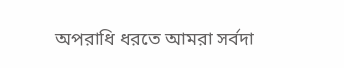অপরাধি ধরতে আমরা সর্বদা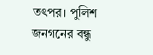তৎপর। পুলিশ জনগনের বন্ধু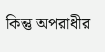কিন্তু অপরাধীর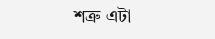শত্রু এটা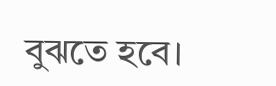বুঝতে হবে।